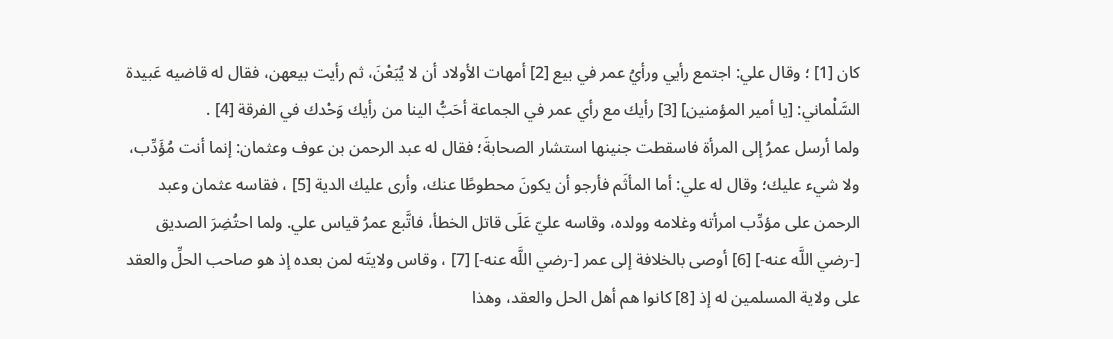كان [1] ؛ وقال علي: اجتمع رأيي ورأيُ عمر في بيع [2] أمهات الأولاد أن لا يُبَعْنَ، ثم رأيت بيعهن، فقال له قاضيه عَبيدة السَّلْماني: [يا أمير المؤمنين] [3] رأيك مع رأي عمر في الجماعة أحَبُّ الينا من رأيك وَحْدك في الفرقة [4] .
ولما أرسل عمرُ إلى المرأة فاسقطت جنينها استشار الصحابةَ؛ فقال له عبد الرحمن بن عوف وعثمان: إنما أنت مُؤَدِّب، ولا شيء عليك؛ وقال له علي: أما المأثَم فأرجو أن يكونَ محطوطًا عنك، وأرى عليك الدية [5] ، فقاسه عثمان وعبد الرحمن على مؤدِّب امرأته وغلامه وولده، وقاسه عليّ عَلَى قاتل الخطأ، فاتَّبع عمرُ قياس علي. ولما احتُضِرَ الصديق [-رضي اللَّه عنه-] [6] أوصى بالخلافة إلى عمر [-رضي اللَّه عنه-] [7] ، وقاس ولايتَه لمن بعده إذ هو صاحب الحلِّ والعقد على ولاية المسلمين له إذ [8] كانوا هم أهل الحل والعقد، وهذا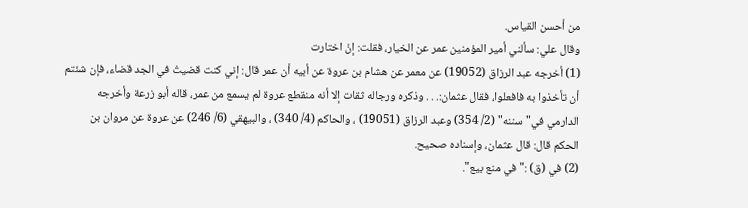من أحسن القياس.
وقال علي: سألني أمير المؤمنين عمر عن الخيار، فقلت: إنْ اختارت
(1) أخرجه عبد الرزاق (19052) عن معمر عن هشام بن عروة عن أبيه أن عمر قال: إني كنت قضيتُ في الجد قضاء، فإن شئتم أن تأخذوا به فافعلوا، فقال عثمان:. . . وذكره ورجاله ثقات إلا أنه منقطع عروة لم يسمع من عمر، قاله أبو زرعة وأخرجه الدارمي في"سننه" (2/ 354) وعبد الرزاق (19051) ، والحاكم (4/ 340) ، والبيهقي (6/ 246) عن عروة عن مروان بن الحكم قال: قال عثمان، وإسناده صحيح.
(2) في (ق) :"في منع بيع".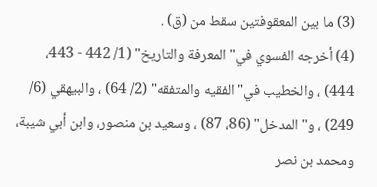(3) ما بين المعقوفتين سقط من (ق) .
(4) أخرجه الفسوي في"المعرفة والتاريخ" (1/ 442 - 443، 444) ، والخطيب في"الفقيه والمتفقه" (2/ 64) ، والبيهقي (6/ 249) ، و"المدخل" (86، 87) ، وسعيد بن منصور، وابن أبي شيبة، ومحمد بن نصر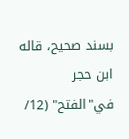بسند صحيح، قاله ابن حجر في"الفتح" (12/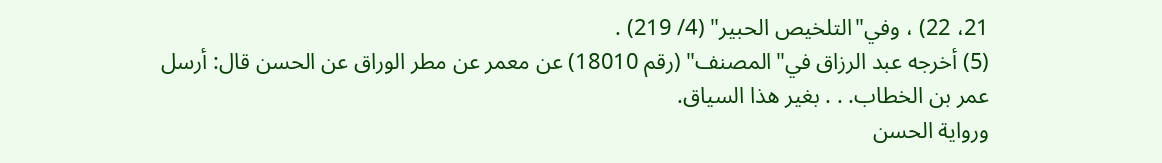21، 22) ، وفي"التلخيص الحبير" (4/ 219) .
(5) أخرجه عبد الرزاق في"المصنف" (رقم 18010) عن معمر عن مطر الوراق عن الحسن قال: أرسل عمر بن الخطاب. . . بغير هذا السياق.
ورواية الحسن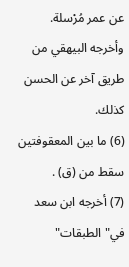عن عمر مُرْسلة.
وأخرجه البيهقي من طريق آخر عن الحسن كذلك.
(6) ما بين المعقوفتين سقط من (ق) .
(7) أخرجه ابن سعد في"الطبقات"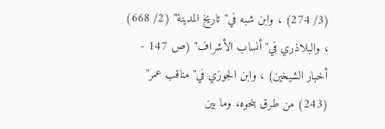(3/ 274) ، وابن شبه في"تاريخ المدينة" (2/ 668) ، والبلاذري في"أنساب الأشراف" (ص 147 - أخبار الشيخين) ، وابن الجوزي في"مناقب عمر" (243) من طرق بنحوه، وما بين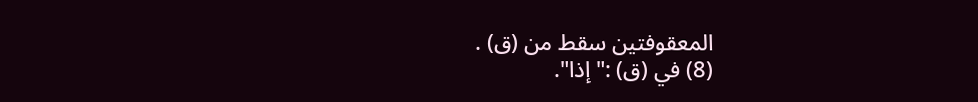المعقوفتين سقط من (ق) .
(8) في (ق) :"إذا".